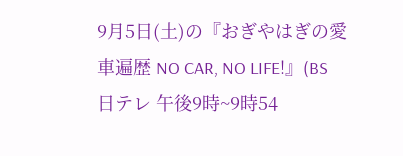9月5日(土)の『おぎやはぎの愛車遍歴 NO CAR, NO LIFE!』(BS日テレ 午後9時~9時54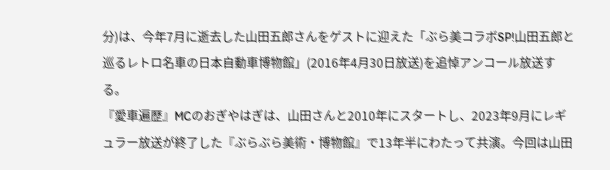分)は、今年7月に逝去した山田五郎さんをゲストに迎えた「ぶら美コラボSP!山田五郎と巡るレトロ名車の日本自動車博物館」(2016年4月30日放送)を追悼アンコール放送する。
『愛車遍歴』MCのおぎやはぎは、山田さんと2010年にスタートし、2023年9月にレギュラー放送が終了した『ぶらぶら美術・博物館』で13年半にわたって共演。今回は山田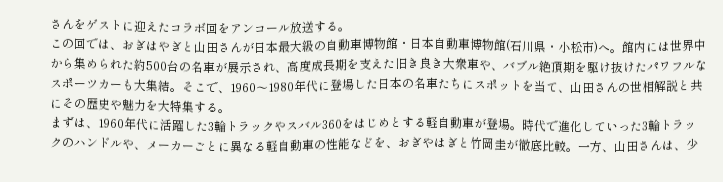さんをゲストに迎えたコラボ回をアンコール放送する。
この回では、おぎはやぎと山田さんが日本最大級の自動車博物館・日本自動車博物館(石川県・小松市)へ。館内には世界中から集められた約500台の名車が展示され、高度成長期を支えた旧き良き大衆車や、バブル絶頂期を駆け抜けたパワフルなスポーツカーも大集結。そこで、1960〜1980年代に登場した日本の名車たちにスポットを当て、山田さんの世相解説と共にその歴史や魅力を大特集する。
まずは、1960年代に活躍した3輪トラックやスバル360をはじめとする軽自動車が登場。時代で進化していった3輪トラックのハンドルや、メーカーごとに異なる軽自動車の性能などを、おぎやはぎと竹岡圭が徹底比較。一方、山田さんは、少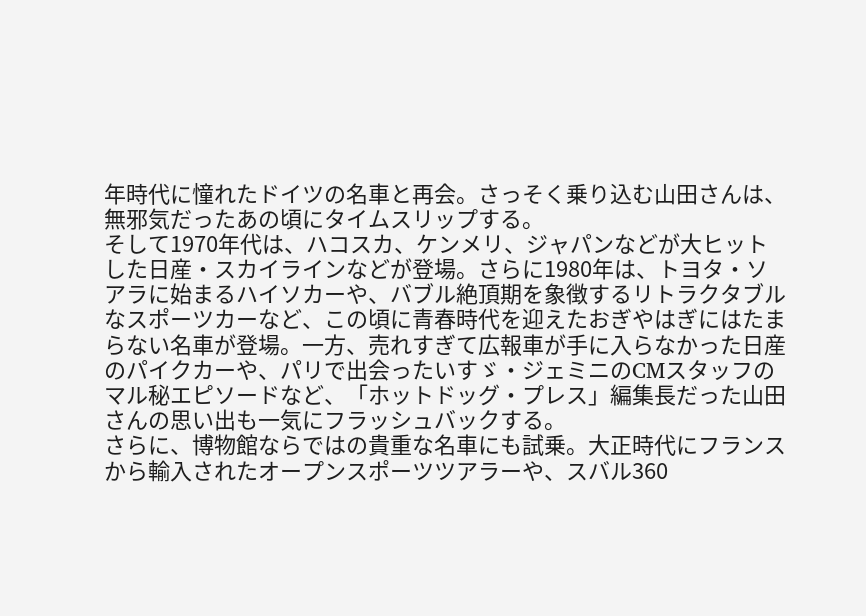年時代に憧れたドイツの名車と再会。さっそく乗り込む山田さんは、無邪気だったあの頃にタイムスリップする。
そして1970年代は、ハコスカ、ケンメリ、ジャパンなどが大ヒットした日産・スカイラインなどが登場。さらに1980年は、トヨタ・ソアラに始まるハイソカーや、バブル絶頂期を象徴するリトラクタブルなスポーツカーなど、この頃に青春時代を迎えたおぎやはぎにはたまらない名車が登場。一方、売れすぎて広報車が手に入らなかった日産のパイクカーや、パリで出会ったいすゞ・ジェミニのCMスタッフのマル秘エピソードなど、「ホットドッグ・プレス」編集長だった山田さんの思い出も一気にフラッシュバックする。
さらに、博物館ならではの貴重な名車にも試乗。大正時代にフランスから輸入されたオープンスポーツツアラーや、スバル360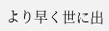より早く世に出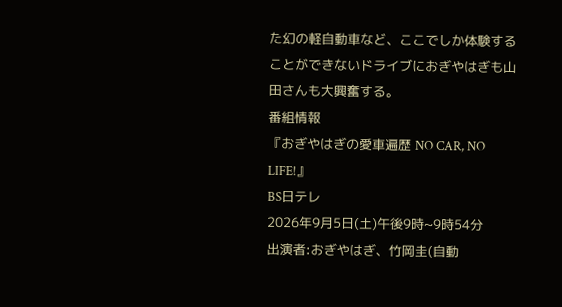た幻の軽自動車など、ここでしか体験することができないドライブにおぎやはぎも山田さんも大興奮する。
番組情報
『おぎやはぎの愛車遍歴 NO CAR, NO LIFE!』
BS日テレ
2026年9月5日(土)午後9時~9時54分
出演者:おぎやはぎ、竹岡圭(自動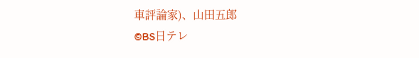車評論家)、山田五郎
©BS日テレ